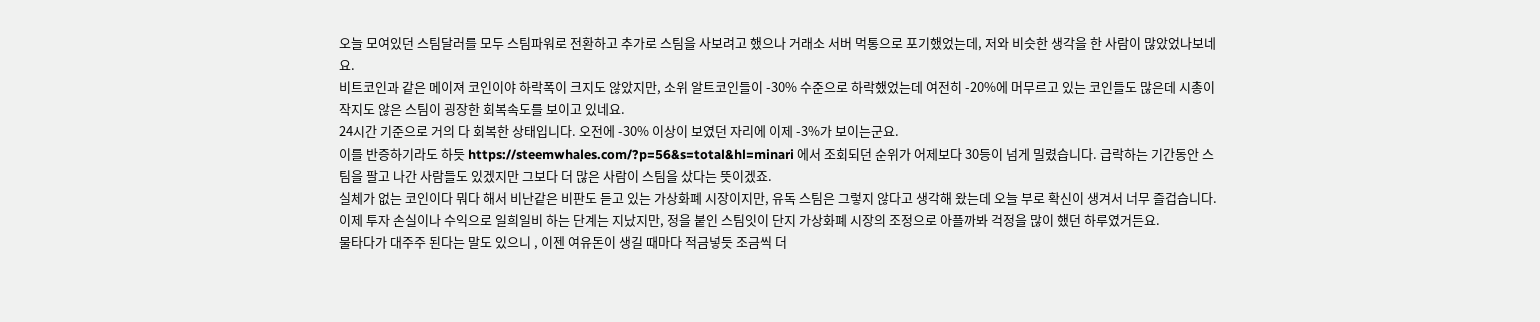오늘 모여있던 스팀달러를 모두 스팀파워로 전환하고 추가로 스팀을 사보려고 했으나 거래소 서버 먹통으로 포기했었는데, 저와 비슷한 생각을 한 사람이 많았었나보네요.
비트코인과 같은 메이져 코인이야 하락폭이 크지도 않았지만, 소위 알트코인들이 -30% 수준으로 하락했었는데 여전히 -20%에 머무르고 있는 코인들도 많은데 시총이 작지도 않은 스팀이 굉장한 회복속도를 보이고 있네요.
24시간 기준으로 거의 다 회복한 상태입니다. 오전에 -30% 이상이 보였던 자리에 이제 -3%가 보이는군요.
이를 반증하기라도 하듯 https://steemwhales.com/?p=56&s=total&hl=minari 에서 조회되던 순위가 어제보다 30등이 넘게 밀렸습니다. 급락하는 기간동안 스팀을 팔고 나간 사람들도 있겠지만 그보다 더 많은 사람이 스팀을 샀다는 뜻이겠죠.
실체가 없는 코인이다 뭐다 해서 비난같은 비판도 듣고 있는 가상화폐 시장이지만, 유독 스팀은 그렇지 않다고 생각해 왔는데 오늘 부로 확신이 생겨서 너무 즐겁습니다.
이제 투자 손실이나 수익으로 일희일비 하는 단계는 지났지만, 정을 붙인 스팀잇이 단지 가상화폐 시장의 조정으로 아플까봐 걱정을 많이 했던 하루였거든요.
물타다가 대주주 된다는 말도 있으니 , 이젠 여유돈이 생길 때마다 적금넣듯 조금씩 더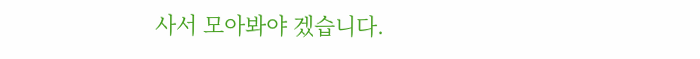사서 모아봐야 겠습니다.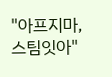"아프지마, 스팀잇아"